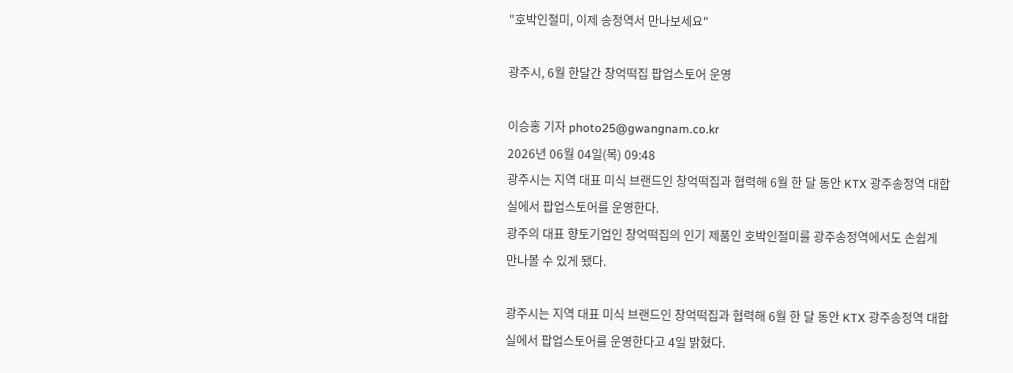"호박인절미, 이제 송정역서 만나보세요"

광주시, 6월 한달간 창억떡집 팝업스토어 운영

이승홍 기자 photo25@gwangnam.co.kr
2026년 06월 04일(목) 09:48
광주시는 지역 대표 미식 브랜드인 창억떡집과 협력해 6월 한 달 동안 KTX 광주송정역 대합실에서 팝업스토어를 운영한다.
광주의 대표 향토기업인 창억떡집의 인기 제품인 호박인절미를 광주송정역에서도 손쉽게 만나볼 수 있게 됐다.

광주시는 지역 대표 미식 브랜드인 창억떡집과 협력해 6월 한 달 동안 KTX 광주송정역 대합실에서 팝업스토어를 운영한다고 4일 밝혔다.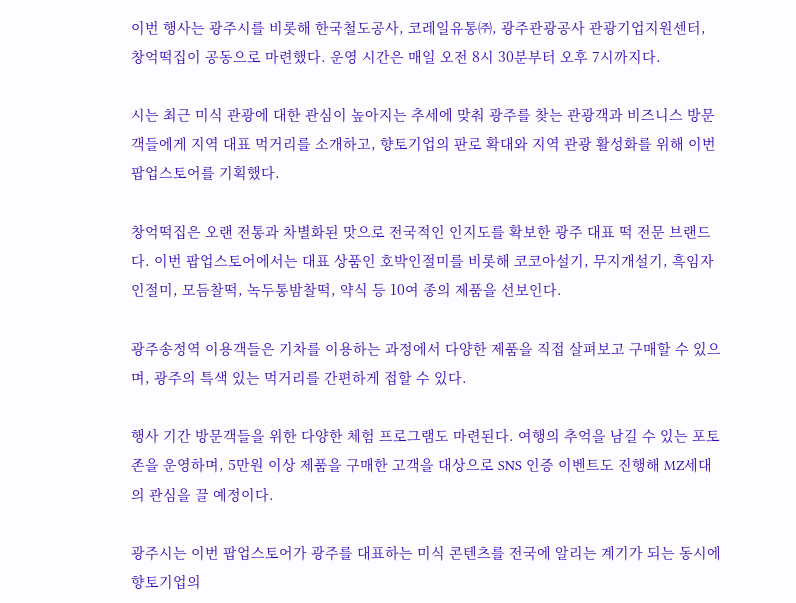이번 행사는 광주시를 비롯해 한국철도공사, 코레일유통㈜, 광주관광공사 관광기업지원센터, 창억떡집이 공동으로 마련했다. 운영 시간은 매일 오전 8시 30분부터 오후 7시까지다.

시는 최근 미식 관광에 대한 관심이 높아지는 추세에 맞춰 광주를 찾는 관광객과 비즈니스 방문객들에게 지역 대표 먹거리를 소개하고, 향토기업의 판로 확대와 지역 관광 활성화를 위해 이번 팝업스토어를 기획했다.

창억떡집은 오랜 전통과 차별화된 맛으로 전국적인 인지도를 확보한 광주 대표 떡 전문 브랜드다. 이번 팝업스토어에서는 대표 상품인 호박인절미를 비롯해 코코아설기, 무지개설기, 흑임자인절미, 모듬찰떡, 녹두통밤찰떡, 약식 등 10여 종의 제품을 선보인다.

광주송정역 이용객들은 기차를 이용하는 과정에서 다양한 제품을 직접 살펴보고 구매할 수 있으며, 광주의 특색 있는 먹거리를 간편하게 접할 수 있다.

행사 기간 방문객들을 위한 다양한 체험 프로그램도 마련된다. 여행의 추억을 남길 수 있는 포토존을 운영하며, 5만원 이상 제품을 구매한 고객을 대상으로 SNS 인증 이벤트도 진행해 MZ세대의 관심을 끌 예정이다.

광주시는 이번 팝업스토어가 광주를 대표하는 미식 콘텐츠를 전국에 알리는 계기가 되는 동시에 향토기업의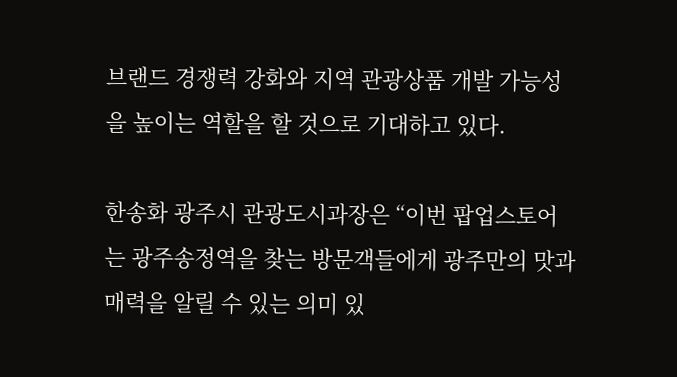브랜드 경쟁력 강화와 지역 관광상품 개발 가능성을 높이는 역할을 할 것으로 기대하고 있다.

한송화 광주시 관광도시과장은 “이번 팝업스토어는 광주송정역을 찾는 방문객들에게 광주만의 맛과 매력을 알릴 수 있는 의미 있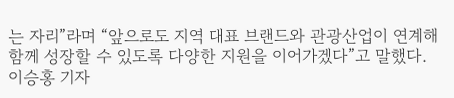는 자리”라며 “앞으로도 지역 대표 브랜드와 관광산업이 연계해 함께 성장할 수 있도록 다양한 지원을 이어가겠다”고 말했다.
이승홍 기자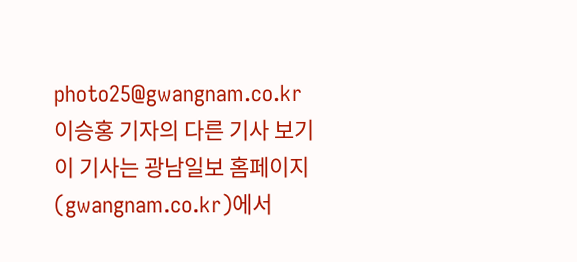photo25@gwangnam.co.kr         이승홍 기자의 다른 기사 보기
이 기사는 광남일보 홈페이지(gwangnam.co.kr)에서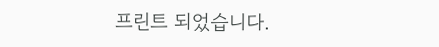프린트 되었습니다.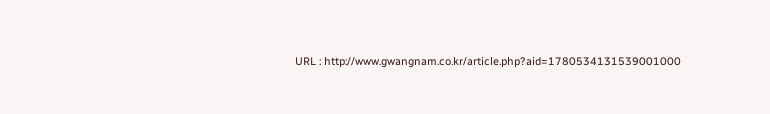URL : http://www.gwangnam.co.kr/article.php?aid=1780534131539001000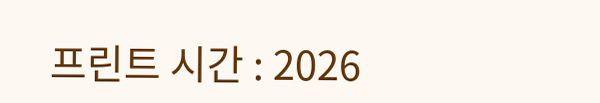프린트 시간 : 2026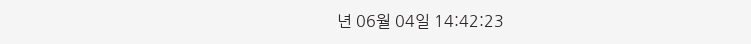년 06월 04일 14:42:23